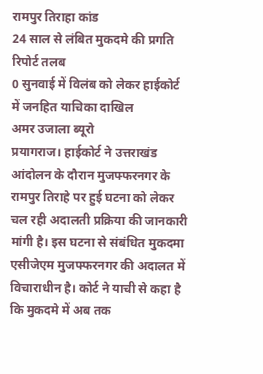रामपुर तिराहा कांड
24 साल से लंबित मुकदमे की प्रगति रिपोर्ट तलब
0 सुनवाई में विलंब को लेकर हाईकोर्ट में जनहित याचिका दाखिल
अमर उजाला ब्यूरो
प्रयागराज। हाईकोर्ट ने उत्तराखंड आंदोलन के दौरान मुजफ्फरनगर के रामपुर तिराहे पर हुई घटना को लेकर चल रही अदालती प्रक्रिया की जानकारी मांगी है। इस घटना से संबंधित मुकदमा एसीजेएम मुजफ्फरनगर की अदालत में विचाराधीन है। कोर्ट ने याची से कहा है कि मुकदमे में अब तक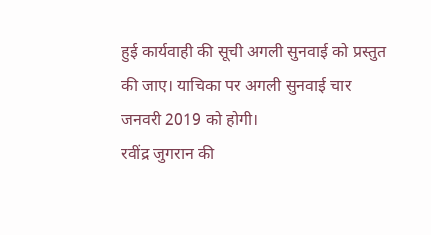हुई कार्यवाही की सूची अगली सुनवाई को प्रस्तुत की जाए। याचिका पर अगली सुनवाई चार जनवरी 2019 को होगी।
रवींद्र जुगरान की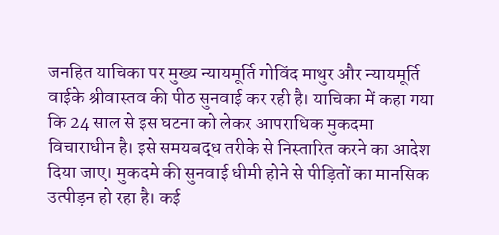जनहित याचिका पर मुख्य न्यायमूर्ति गोविंद माथुर और न्यायमूर्ति वाईके श्रीवास्तव की पीठ सुनवाई कर रही है। याचिका में कहा गया कि 24 साल से इस घटना को लेकर आपराधिक मुकदमा विचाराधीन है। इसे समयबद्ध तरीके से निस्तारित करने का आदेश दिया जाए। मुकदमे की सुनवाई धीमी होने से पीड़ितों का मानसिक उत्पीड़न हो रहा है। कई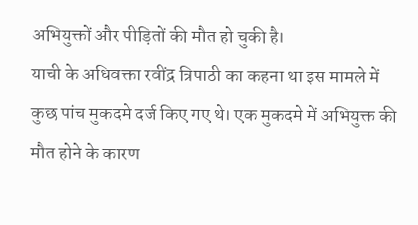अभियुक्तों और पीड़ितों की मौत हो चुकी है।
याची के अधिवक्ता रवींद्र त्रिपाठी का कहना था इस मामले में कुछ पांच मुकदमे दर्ज किए गए थे। एक मुकदमे में अभियुक्त की मौत होने के कारण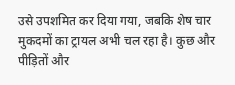उसे उपशमित कर दिया गया, जबकि शेष चार मुकदमों का ट्रायल अभी चल रहा है। कुछ और पीड़ितों और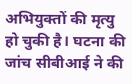अभियुक्तों की मृत्यु हो चुकी है। घटना की जांच सीबीआई ने की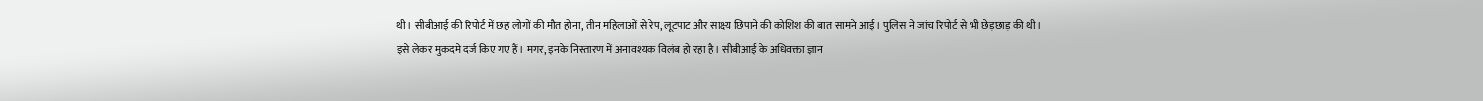थी। सीबीआई की रिपोर्ट में छह लोगों की मौत होना, तीन महिलाओं से रेप, लूटपाट और साक्ष्य छिपाने की कोशिश की बात सामने आई। पुलिस ने जांच रिपोर्ट से भी छेड़छाड़ की थी। इसे लेकर मुकदमे दर्ज किए गए हैं। मगर, इनके निस्तारण में अनावश्यक विलंब हो रहा है। सीबीआई के अधिवक्ता ज्ञान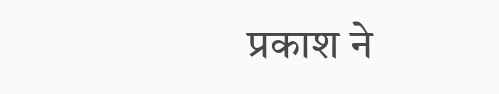प्रकाश ने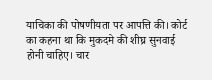याचिका की पोषणीयता पर आपत्ति की। कोर्ट का कहना था कि मुकदमे की शीघ्र सुनवाई होनी चाहिए। चार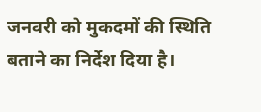जनवरी को मुकदमों की स्थिति बताने का निर्देश दिया है।